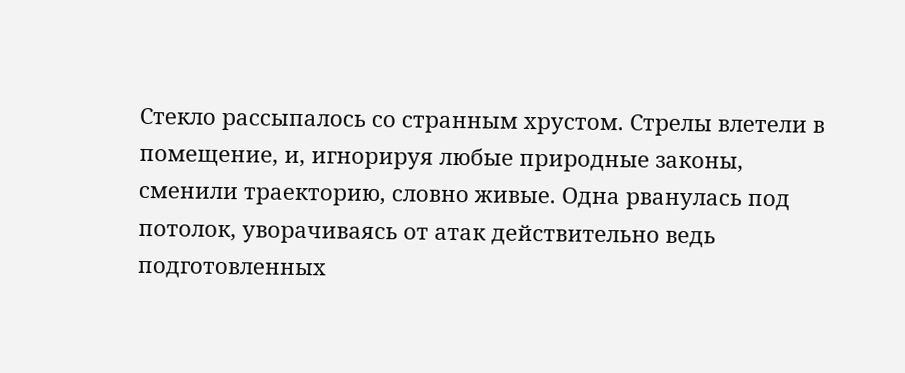Стекло рассыпалось со странным хрустом. Стрелы влетели в помещение, и, игнорируя любые природные законы, сменили траекторию, словно живые. Одна рванулась под потолок, уворачиваясь от атак действительно ведь подготовленных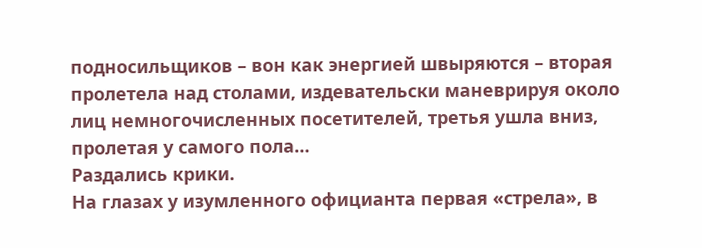подносильщиков – вон как энергией швыряются – вторая пролетела над столами, издевательски маневрируя около лиц немногочисленных посетителей, третья ушла вниз, пролетая у самого пола…
Раздались крики.
На глазах у изумленного официанта первая «стрела», в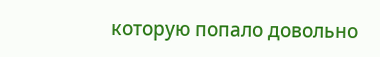которую попало довольно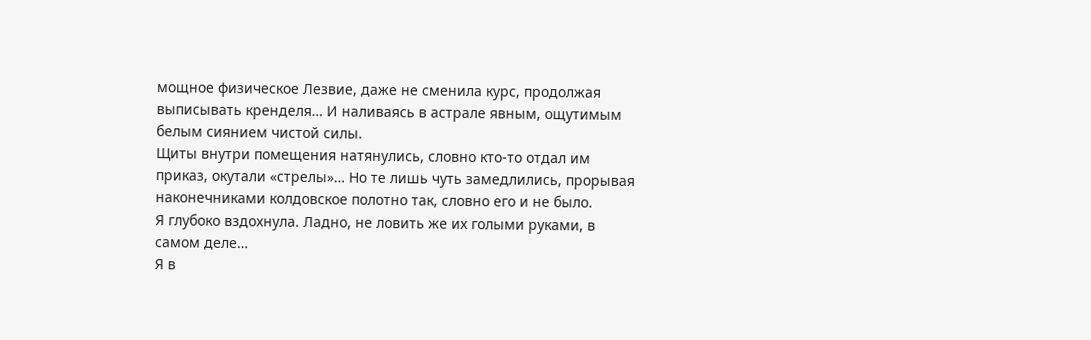мощное физическое Лезвие, даже не сменила курс, продолжая выписывать кренделя… И наливаясь в астрале явным, ощутимым белым сиянием чистой силы.
Щиты внутри помещения натянулись, словно кто-то отдал им приказ, окутали «стрелы»… Но те лишь чуть замедлились, прорывая наконечниками колдовское полотно так, словно его и не было.
Я глубоко вздохнула. Ладно, не ловить же их голыми руками, в самом деле…
Я в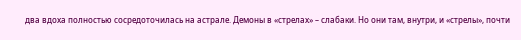два вдоха полностью сосредоточилась на астрале. Демоны в «стрелах» – слабаки. Но они там, внутри, и «стрелы», почти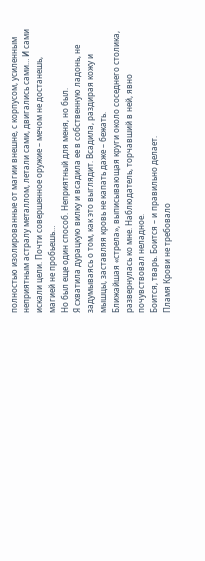полностью изолированные от магии внешне, с корпусом, усиленным неприятным астралу металлом, летали сами, двигались сами… И сами искали цели. Почти совершенное оружие – мечом не достанешь, магией не пробьешь…
Но был еще один способ. Неприятный для меня, но был.
Я схватила дурацкую вилку и всадила ее в собственную ладонь, не задумываясь о том, как это выглядит. Всадила, раздирая кожу и мышцы, заставляя кровь не капать даже – бежать.
Ближайшая «стрела», выписывающая круги около соседнего столика, развернулась ко мне. Наблюдатель, торчавший в ней, явно почувствовал неладное.
Боится, тварь. Боится – и правильно делает.
Пламя Крови не требовало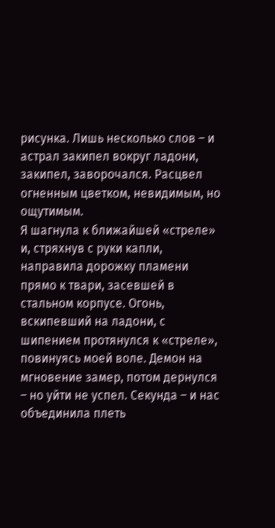рисунка. Лишь несколько слов – и астрал закипел вокруг ладони, закипел, заворочался. Расцвел огненным цветком, невидимым, но ощутимым.
Я шагнула к ближайшей «стреле» и, стряхнув с руки капли, направила дорожку пламени прямо к твари, засевшей в стальном корпусе. Огонь, вскипевший на ладони, с шипением протянулся к «стреле», повинуясь моей воле. Демон на мгновение замер, потом дернулся – но уйти не успел. Секунда – и нас объединила плеть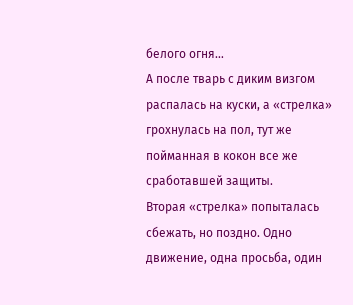белого огня…
А после тварь с диким визгом распалась на куски, а «стрелка» грохнулась на пол, тут же пойманная в кокон все же сработавшей защиты.
Вторая «стрелка» попыталась сбежать, но поздно. Одно движение, одна просьба, один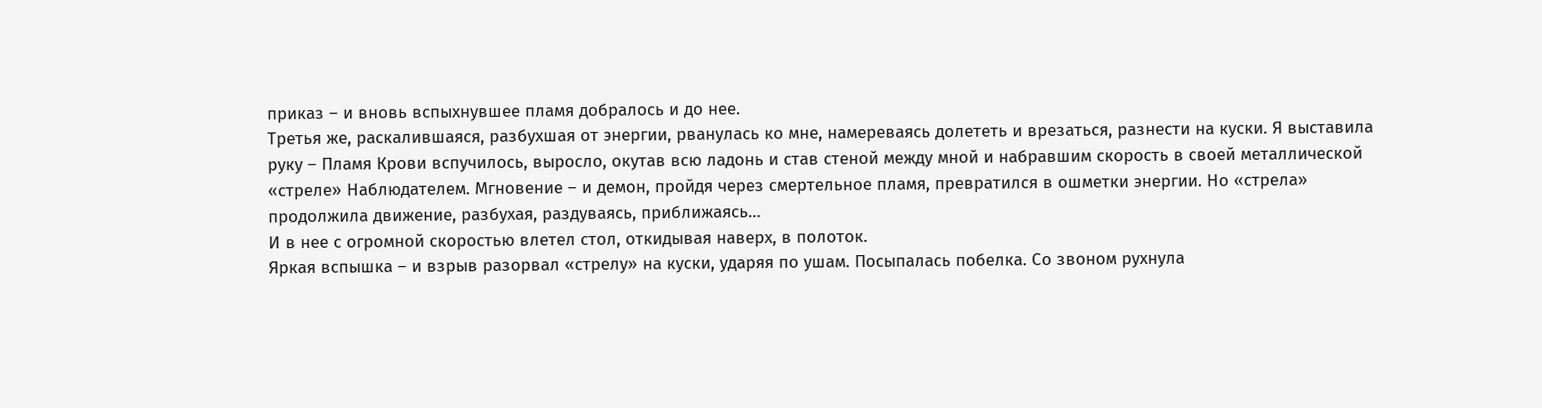приказ – и вновь вспыхнувшее пламя добралось и до нее.
Третья же, раскалившаяся, разбухшая от энергии, рванулась ко мне, намереваясь долететь и врезаться, разнести на куски. Я выставила руку – Пламя Крови вспучилось, выросло, окутав всю ладонь и став стеной между мной и набравшим скорость в своей металлической «стреле» Наблюдателем. Мгновение – и демон, пройдя через смертельное пламя, превратился в ошметки энергии. Но «стрела» продолжила движение, разбухая, раздуваясь, приближаясь…
И в нее с огромной скоростью влетел стол, откидывая наверх, в полоток.
Яркая вспышка – и взрыв разорвал «стрелу» на куски, ударяя по ушам. Посыпалась побелка. Со звоном рухнула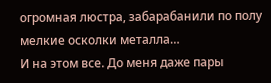огромная люстра, забарабанили по полу мелкие осколки металла…
И на этом все. До меня даже пары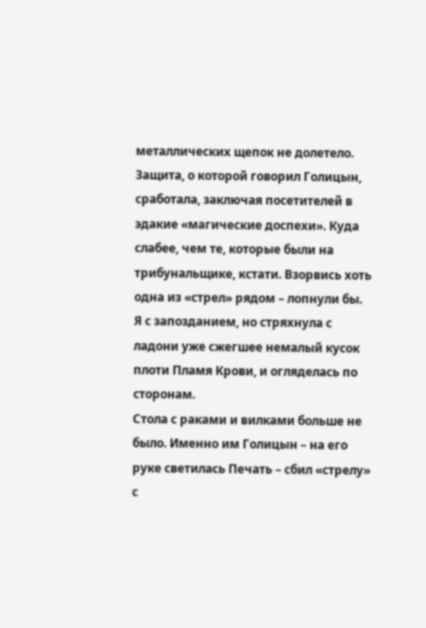металлических щепок не долетело. Защита, о которой говорил Голицын, сработала, заключая посетителей в эдакие «магические доспехи». Куда слабее, чем те, которые были на трибунальщике, кстати. Взорвись хоть одна из «стрел» рядом – лопнули бы.
Я с запозданием, но стряхнула с ладони уже сжегшее немалый кусок плоти Пламя Крови, и огляделась по сторонам.
Стола с раками и вилками больше не было. Именно им Голицын – на его руке светилась Печать – сбил «стрелу» с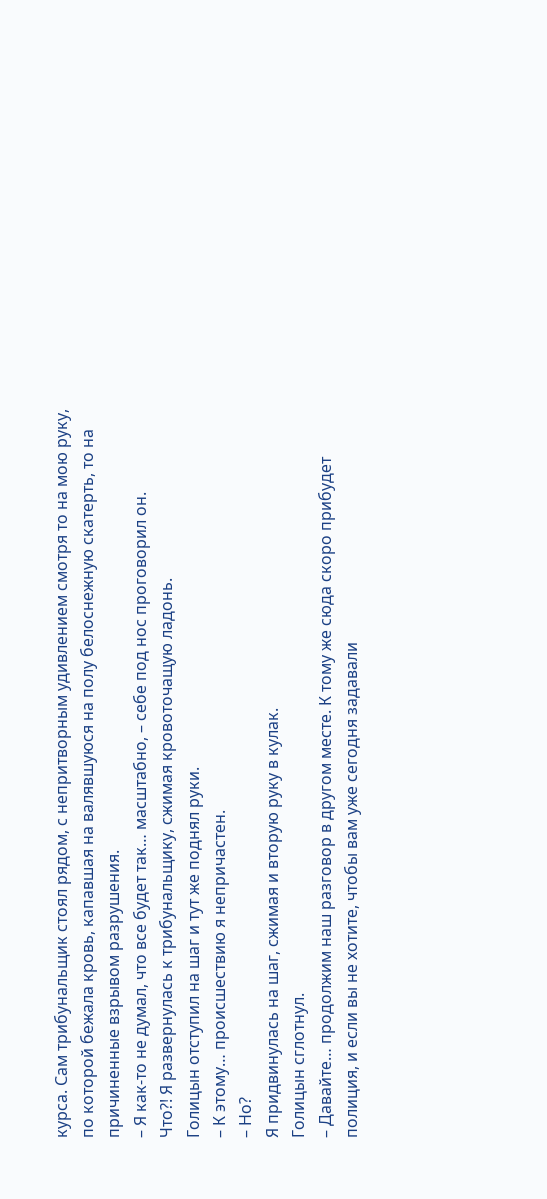курса. Сам трибунальщик стоял рядом, с непритворным удивлением смотря то на мою руку, по которой бежала кровь, капавшая на валявшуюся на полу белоснежную скатерть, то на причиненные взрывом разрушения.
– Я как-то не думал, что все будет так… масштабно, – себе под нос проговорил он.
Что?! Я развернулась к трибунальщику, сжимая кровоточащую ладонь.
Голицын отступил на шаг и тут же поднял руки.
– К этому… происшествию я непричастен.
– Но?
Я придвинулась на шаг, сжимая и вторую руку в кулак.
Голицын сглотнул.
– Давайте… продолжим наш разговор в другом месте. К тому же сюда скоро прибудет полиция, и если вы не хотите, чтобы вам уже сегодня задавали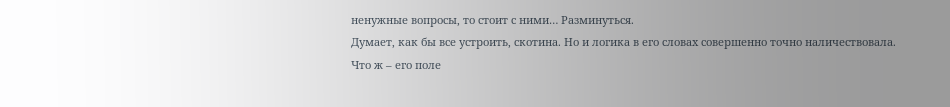ненужные вопросы, то стоит с ними… Разминуться.
Думает, как бы все устроить, скотина. Но и логика в его словах совершенно точно наличествовала.
Что ж – его поле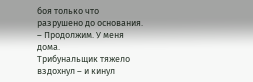боя только что разрушено до основания.
– Продолжим. У меня дома.
Трибунальщик тяжело вздохнул – и кинул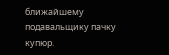ближайшему подавальщику пачку купюр.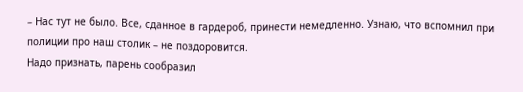– Нас тут не было. Все, сданное в гардероб, принести немедленно. Узнаю, что вспомнил при полиции про наш столик – не поздоровится.
Надо признать, парень сообразил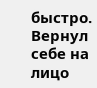быстро. Вернул себе на лицо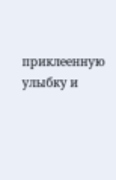приклеенную улыбку и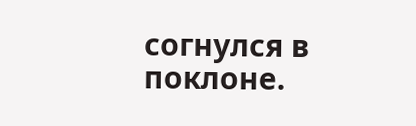согнулся в поклоне.